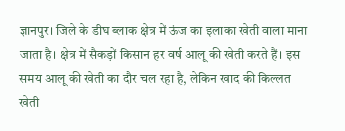ज्ञानपुर। जिले के डीघ ब्लाक क्षेत्र में ऊंज का इलाका खेती वाला माना जाता है। क्षेत्र में सैकड़ों किसान हर वर्ष आलू की खेती करते हैं। इस समय आलू की खेती का दौर चल रहा है, लेकिन खाद की किल्लत खेती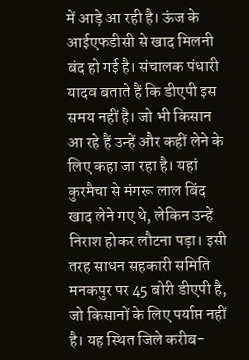में आड़े आ रही है। ऊंज के आईएफडीसी से खाद मिलनी बंद हो गई है। संचालक पंधारी यादव बताते हैं कि डीएपी इस समय नहीं है। जो भी किसान आ रहे हैं उन्हें और कहीं लेने के लिए कहा जा रहा है। यहां कुरमैचा से मंगरू लाल बिंद खाद लेने गए थे, लेकिन उन्हें निराश होकर लौटना पड़ा। इसी तरह साधन सहकारी समिति मनकपुर पर 45 बोरी डीएपी है, जो किसानों के लिए पर्याप्त नहीं है। यह स्थित जिले करीब-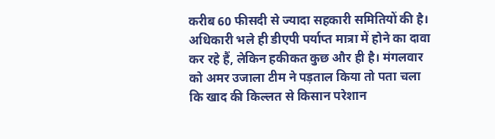करीब 60 फीसदी से ज्यादा सहकारी समितियों की है। अधिकारी भले ही डीएपी पर्याप्त मात्रा में होने का दावा कर रहे हैं, लेकिन हकीकत कुछ और ही है। मंगलवार को अमर उजाला टीम ने पड़ताल किया तो पता चला कि खाद की किल्लत से किसान परेशान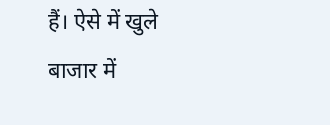हैं। ऐसे में खुले बाजार में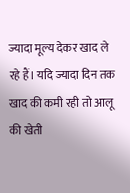ज्यादा मूल्य देकर खाद ले रहे हैं। यदि ज्यादा दिन तक खाद की कमी रही तो आलू की खेती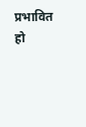प्रभावित हो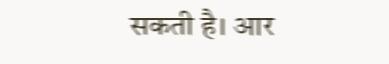सकती है। आर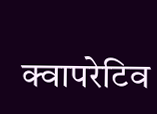क्वापरेटिव